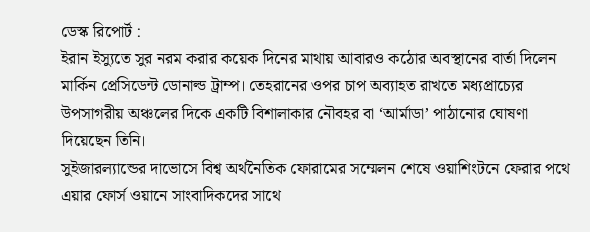ডেস্ক রিপোর্ট :
ইরান ইস্যুতে সুর নরম করার কয়েক দিনের মাথায় আবারও কঠোর অবস্থানের বার্তা দিলেন মার্কিন প্রেসিডেন্ট ডোনাল্ড ট্রাম্প। তেহরানের ওপর চাপ অব্যাহত রাখতে মধ্যপ্রাচ্যের উপসাগরীয় অঞ্চলের দিকে একটি বিশালাকার নৌবহর বা ‘আর্মাডা’ পাঠানোর ঘোষণা দিয়েছেন তিনি।
সুইজারল্যান্ডের দাভোসে বিশ্ব অর্থনৈতিক ফোরামের সম্মেলন শেষে ওয়াশিংটনে ফেরার পথে এয়ার ফোর্স ওয়ানে সাংবাদিকদের সাথে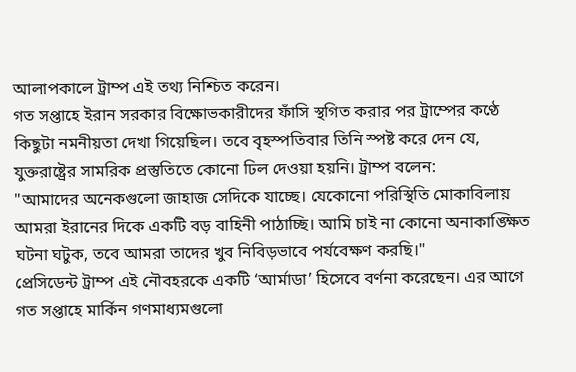আলাপকালে ট্রাম্প এই তথ্য নিশ্চিত করেন।
গত সপ্তাহে ইরান সরকার বিক্ষোভকারীদের ফাঁসি স্থগিত করার পর ট্রাম্পের কণ্ঠে কিছুটা নমনীয়তা দেখা গিয়েছিল। তবে বৃহস্পতিবার তিনি স্পষ্ট করে দেন যে, যুক্তরাষ্ট্রের সামরিক প্রস্তুতিতে কোনো ঢিল দেওয়া হয়নি। ট্রাম্প বলেন:
"আমাদের অনেকগুলো জাহাজ সেদিকে যাচ্ছে। যেকোনো পরিস্থিতি মোকাবিলায় আমরা ইরানের দিকে একটি বড় বাহিনী পাঠাচ্ছি। আমি চাই না কোনো অনাকাঙ্ক্ষিত ঘটনা ঘটুক, তবে আমরা তাদের খুব নিবিড়ভাবে পর্যবেক্ষণ করছি।"
প্রেসিডেন্ট ট্রাম্প এই নৌবহরকে একটি ‘আর্মাডা’ হিসেবে বর্ণনা করেছেন। এর আগে গত সপ্তাহে মার্কিন গণমাধ্যমগুলো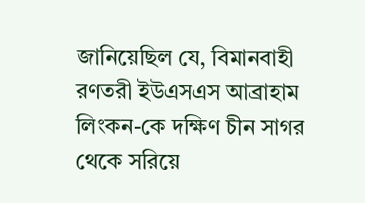জানিয়েছিল যে, বিমানবাহী রণতরী ইউএসএস আব্রাহাম লিংকন-কে দক্ষিণ চীন সাগর থেকে সরিয়ে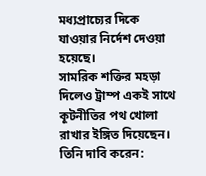মধ্যপ্রাচ্যের দিকে যাওয়ার নির্দেশ দেওয়া হয়েছে।
সামরিক শক্তির মহড়া দিলেও ট্রাম্প একই সাথে কূটনীতির পথ খোলা রাখার ইঙ্গিত দিয়েছেন। তিনি দাবি করেন: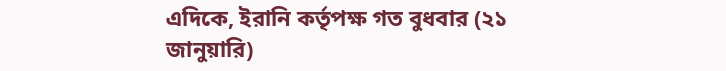এদিকে, ইরানি কর্তৃপক্ষ গত বুধবার (২১ জানুয়ারি)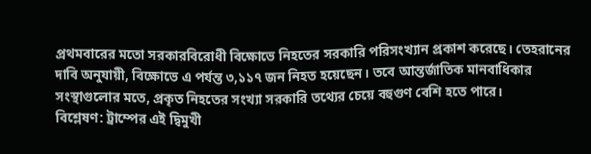প্রথমবারের মতো সরকারবিরোধী বিক্ষোভে নিহতের সরকারি পরিসংখ্যান প্রকাশ করেছে। তেহরানের দাবি অনুযায়ী, বিক্ষোভে এ পর্যন্ত ৩,১১৭ জন নিহত হয়েছেন। তবে আন্তর্জাতিক মানবাধিকার সংস্থাগুলোর মতে, প্রকৃত নিহতের সংখ্যা সরকারি তথ্যের চেয়ে বহুগুণ বেশি হতে পারে।
বিশ্লেষণ: ট্রাম্পের এই দ্বিমুখী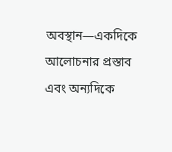অবস্থান—একদিকে আলোচনার প্রস্তাব এবং অন্যদিকে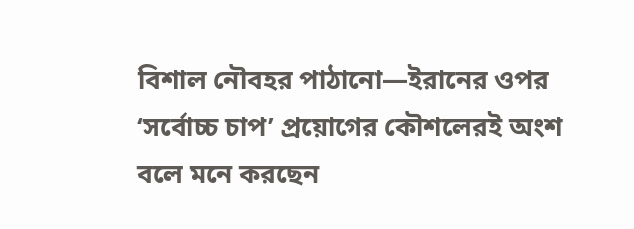বিশাল নৌবহর পাঠানো—ইরানের ওপর ‘সর্বোচ্চ চাপ’ প্রয়োগের কৌশলেরই অংশ বলে মনে করছেন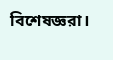বিশেষজ্ঞরা।